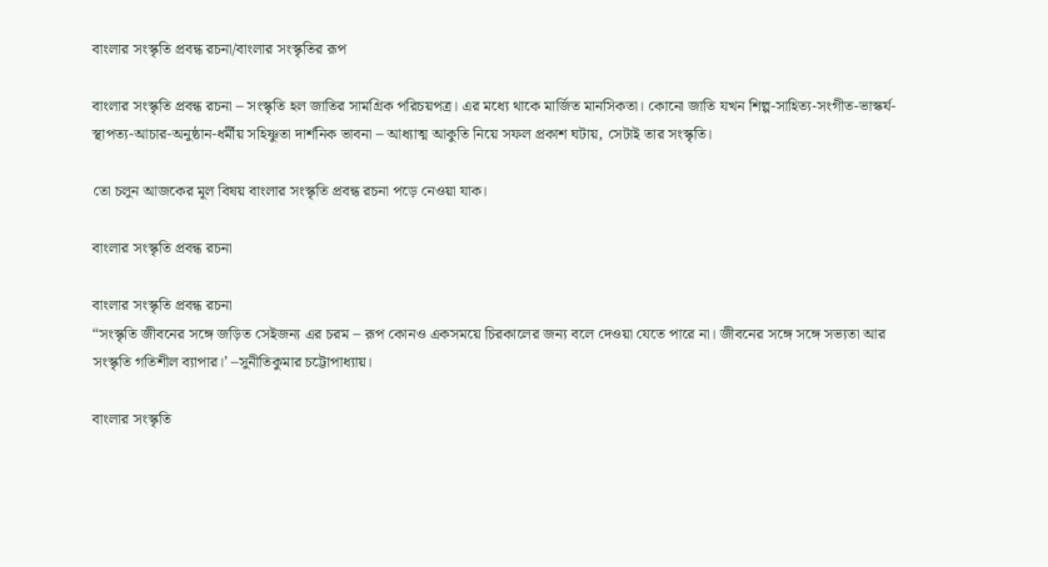বাংলার সংস্কৃতি প্রবন্ধ রচনা/বাংলার সংস্কৃতির রূপ

বাংলার সংস্কৃতি প্রবন্ধ রচনা – সংস্কৃতি হল জাতির সামগ্রিক পরিচয়পত্র। এর মধ্যে থাকে মার্জিত মানসিকতা। কোনো জাতি যখন শিল্প-সাহিত্য-সংগীত-ভাস্কর্য-স্থাপত্য-আচার-অনুষ্ঠান-ধর্মীয় সহিষ্ণুতা দার্শনিক ভাবনা – আধ্যাত্ম আকুতি নিয়ে সফল প্রকাশ ঘটায়, সেটাই তার সংস্কৃতি।

তো চলুন আজকের মূল বিষয় বাংলার সংস্কৃতি প্রবন্ধ রচনা পড়ে নেওয়া যাক।

বাংলার সংস্কৃতি প্রবন্ধ রচনা

বাংলার সংস্কৃতি প্রবন্ধ রচনা
“সংস্কৃতি জীবনের সঙ্গে জড়িত সেইজন্য এর চরম – রূপ কোনও একসময়ে চিরকালের জন্য বলে দেওয়া যেতে পারে না। জীবনের সঙ্গে সঙ্গে সভ্যতা আর সংস্কৃতি গতিশীল ব্যাপার।’ –সুনীতিকুমার চট্টোপাধ্যায়।

বাংলার সংস্কৃতি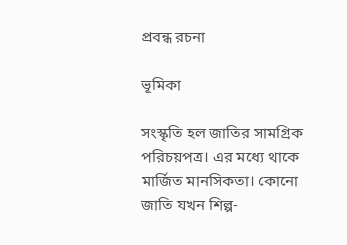প্রবন্ধ রচনা

ভূমিকা

সংস্কৃতি হল জাতির সামগ্রিক পরিচয়পত্র। এর মধ্যে থাকে মার্জিত মানসিকতা। কোনো জাতি যখন শিল্প-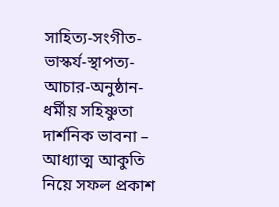সাহিত্য-সংগীত-ভাস্কর্য-স্থাপত্য-আচার-অনুষ্ঠান-ধর্মীয় সহিষ্ণুতা দার্শনিক ভাবনা – আধ্যাত্ম আকুতি নিয়ে সফল প্রকাশ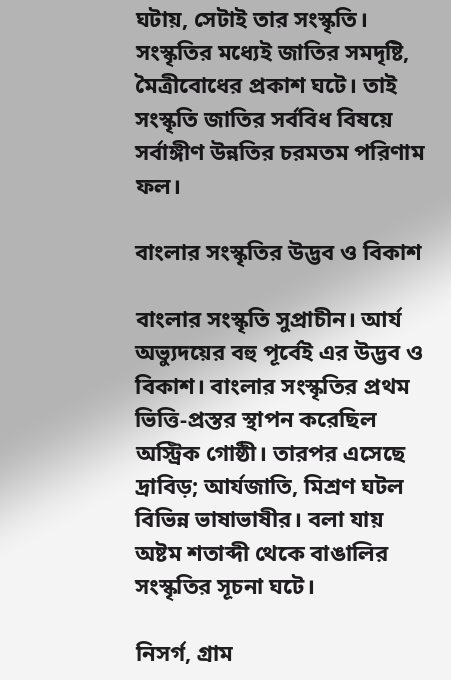ঘটায়, সেটাই তার সংস্কৃতি। সংস্কৃতির মধ্যেই জাতির সমদৃষ্টি, মৈত্রীবোধের প্রকাশ ঘটে। তাই সংস্কৃতি জাতির সর্ববিধ বিষয়ে সর্বাঙ্গীণ উন্নতির চরমতম পরিণাম ফল।

বাংলার সংস্কৃতির উদ্ভব ও বিকাশ

বাংলার সংস্কৃতি সুপ্রাচীন। আর্য অভ্যুদয়ের বহু পূর্বেই এর উদ্ভব ও বিকাশ। বাংলার সংস্কৃতির প্রথম ভিত্তি-প্রস্তর স্থাপন করেছিল অস্ট্রিক গোষ্ঠী। তারপর এসেছে দ্রাবিড়; আর্যজাতি, মিশ্রণ ঘটল বিভিন্ন ভাষাভাষীর। বলা যায় অষ্টম শতাব্দী থেকে বাঙালির সংস্কৃতির সূচনা ঘটে।

নিসর্গ, গ্রাম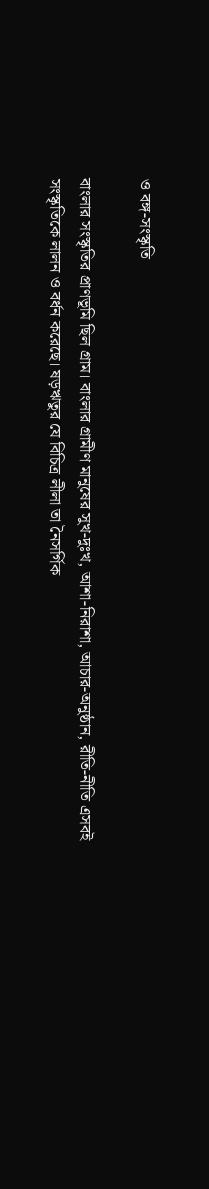ও বঙ্গ-সংস্কৃতি

বাংলার সংস্কৃতির প্রাণভূমি ছিল গ্রাম। বাংলার গ্রামীণ মানুষের সুখ-দুঃখ, আশা-নিরাশা, আচার-অনুষ্ঠান, রীতি-নীতি এসবই সংস্কৃতিকে লালন ও বর্ধন করেছে। ষড়ঋতুর যে বিচিত্র লীলা তা নৈসর্গিক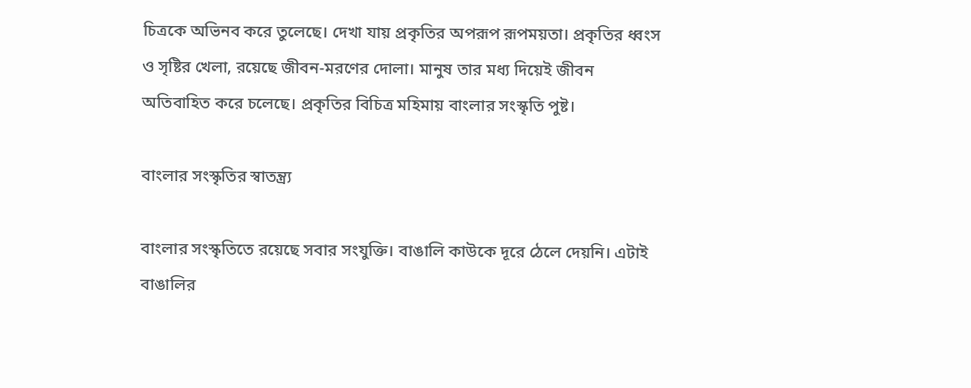চিত্রকে অভিনব করে তুলেছে। দেখা যায় প্রকৃতির অপরূপ রূপময়তা। প্রকৃতির ধ্বংস ও সৃষ্টির খেলা, রয়েছে জীবন-মরণের দোলা। মানুষ তার মধ্য দিয়েই জীবন অতিবাহিত করে চলেছে। প্রকৃতির বিচিত্র মহিমায় বাংলার সংস্কৃতি পুষ্ট।

বাংলার সংস্কৃতির স্বাতন্ত্র্য

বাংলার সংস্কৃতিতে রয়েছে সবার সংযুক্তি। বাঙালি কাউকে দূরে ঠেলে দেয়নি। এটাই বাঙালির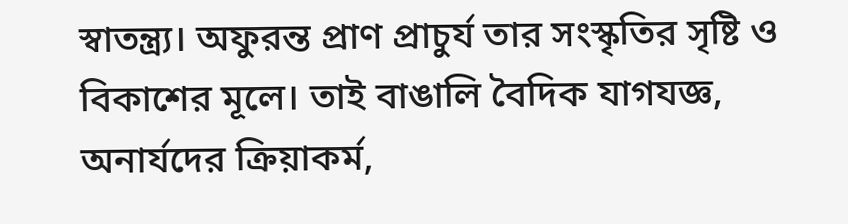স্বাতন্ত্র্য। অফুরন্ত প্রাণ প্রাচুর্য তার সংস্কৃতির সৃষ্টি ও বিকাশের মূলে। তাই বাঙালি বৈদিক যাগযজ্ঞ, অনার্যদের ক্রিয়াকর্ম,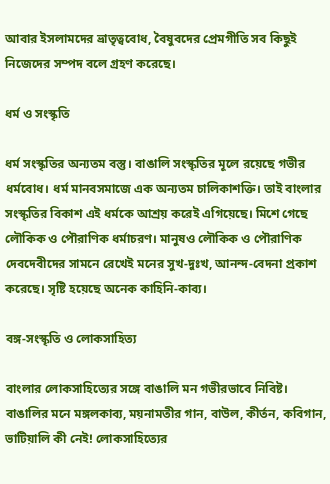আবার ইসলামদের ভ্রাতৃত্ববোধ, বৈষুবদের প্রেমগীতি সব কিছুই নিজেদের সম্পদ বলে গ্রহণ করেছে।

ধর্ম ও সংস্কৃতি

ধর্ম সংস্কৃতির অন্যতম বস্তু। বাঙালি সংস্কৃতির মূলে রয়েছে গভীর ধর্মবোধ। ধর্ম মানবসমাজে এক অন্যতম চালিকাশক্তি। তাই বাংলার সংস্কৃতির বিকাশ এই ধর্মকে আশ্রয় করেই এগিয়েছে। মিশে গেছে লৌকিক ও পৌরাণিক ধর্মাচরণ। মানুষও লৌকিক ও পৌরাণিক দেবদেবীদের সামনে রেখেই মনের সুখ-দুঃখ, আনন্দ-বেদনা প্রকাশ করেছে। সৃষ্টি হয়েছে অনেক কাহিনি-কাব্য।

বঙ্গ-সংস্কৃতি ও লোকসাহিত্য

বাংলার লোকসাহিত্যের সঙ্গে বাঙালি মন গভীরভাবে নিবিষ্ট। বাঙালির মনে মঙ্গলকাব্য, ময়নামতীর গান, বাউল, কীর্তন, কবিগান, ভাটিয়ালি কী নেই! লোকসাহিত্যের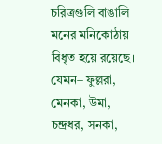চরিত্রগুলি বাঙালি মনের মনিকোঠায় বিধৃত হয়ে রয়েছে। যেমন– ফুল্লরা, মেনকা, উমা, চন্দ্রধর, সনকা,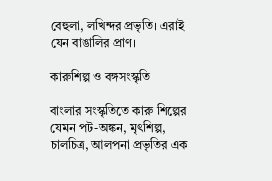বেহুলা, লখিন্দর প্রভৃতি। এরাই যেন বাঙালির প্রাণ।

কারুশিল্প ও বঙ্গসংস্কৃতি

বাংলার সংস্কৃতিতে কারু শিল্পের যেমন পট-অঙ্কন, মৃৎশিল্প, চালচিত্র, আলপনা প্রভৃতির এক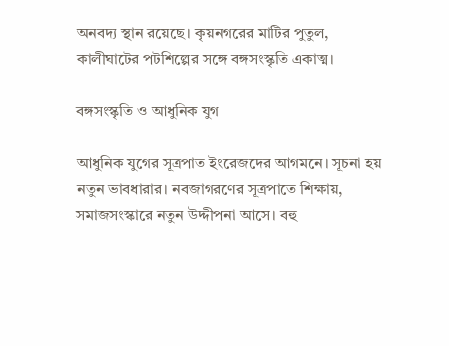অনবদ্য স্থান রয়েছে। কৃয়নগরের মাটির পুতুল, কালীঘাটের পটশিল্পের সঙ্গে বঙ্গসংস্কৃতি একাত্ম।

বঙ্গসংস্কৃতি ও আধুনিক যুগ

আধুনিক যুগের সূত্রপাত ইংরেজদের আগমনে। সূচনা হয় নতুন ভাবধারার। নবজাগরণের সূত্রপাতে শিক্ষায়, সমাজসংস্কারে নতুন উদ্দীপনা আসে। বহু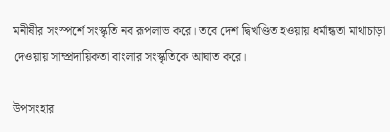মনীষীর সংস্পর্শে সংস্কৃতি নব রূপলাভ করে। তবে দেশ দ্বিখণ্ডিত হওয়ায় ধর্মান্ধতা মাথাচাড়া দেওয়ায় সাম্প্রদায়িকতা বাংলার সংস্কৃতিকে আঘাত করে।

উপসংহার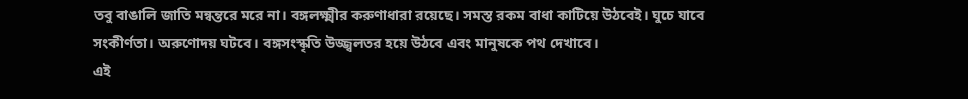তবু বাঙালি জাতি মন্বন্তরে মরে না। বঙ্গলক্ষ্মীর করুণাধারা রয়েছে। সমস্ত রকম বাধা কাটিয়ে উঠবেই। ঘুচে যাবে সংকীর্ণতা। অরুণোদয় ঘটবে। বঙ্গসংস্কৃতি উজ্জ্বলতর হয়ে উঠবে এবং মানুষকে পথ দেখাবে।
এই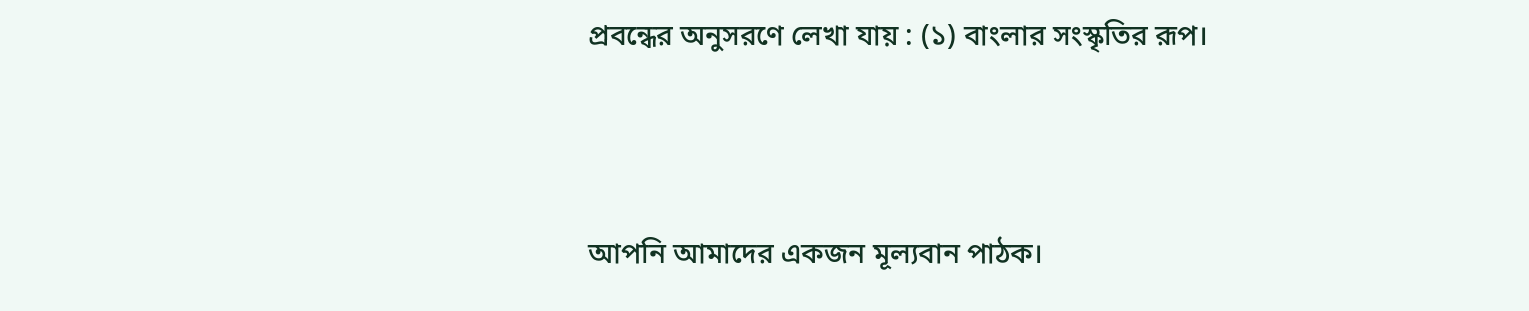প্রবন্ধের অনুসরণে লেখা যায় : (১) বাংলার সংস্কৃতির রূপ।



আপনি আমাদের একজন মূল্যবান পাঠক।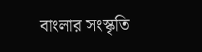বাংলার সংস্কৃতি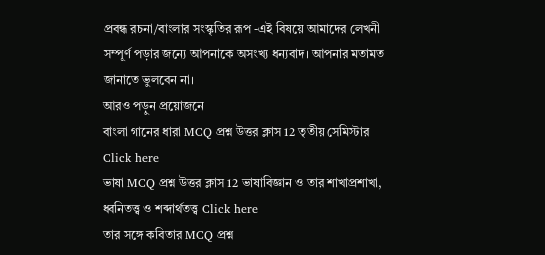প্রবন্ধ রচনা/বাংলার সংস্কৃতির রূপ -এই বিষয়ে আমাদের লেখনী সম্পূর্ণ পড়ার জন্যে আপনাকে অসংখ্য ধন্যবাদ। আপনার মতামত জানাতে ভুলবেন না।
আরও পড়ুন প্রয়োজনে
বাংলা গানের ধারা MCQ প্রশ্ন উত্তর ক্লাস 12 তৃতীয় সেমিস্টার Click here
ভাষা MCQ প্রশ্ন উত্তর ক্লাস 12 ভাষাবিজ্ঞান ও তার শাখাপ্রশাখা, ধ্বনিতত্ত্ব ও শব্দার্থতত্ত্ব Click here
তার সঙ্গে কবিতার MCQ প্রশ্ন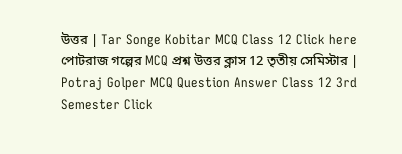উত্তর | Tar Songe Kobitar MCQ Class 12 Click here
পোটরাজ গল্পের MCQ প্রশ্ন উত্তর ক্লাস 12 তৃতীয় সেমিস্টার | Potraj Golper MCQ Question Answer Class 12 3rd Semester Click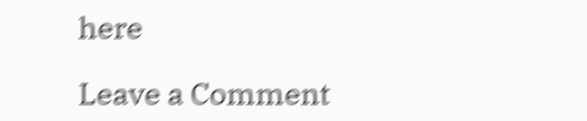here

Leave a Comment